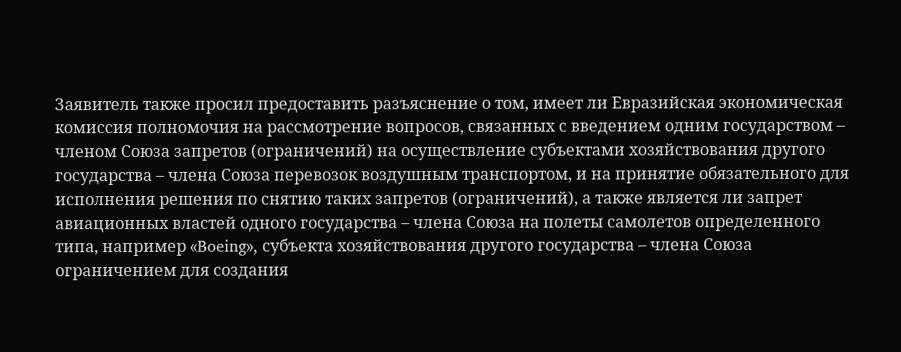Заявитель также просил предоставить разъяснение о том, имеет ли Евразийская экономическая комиссия полномочия на рассмотрение вопросов, связанных с введением одним государством – членом Союза запретов (ограничений) на осуществление субъектами хозяйствования другого государства – члена Союза перевозок воздушным транспортом, и на принятие обязательного для исполнения решения по снятию таких запретов (ограничений), а также является ли запрет авиационных властей одного государства – члена Союза на полеты самолетов определенного типа, например «Boeing», субъекта хозяйствования другого государства – члена Союза ограничением для создания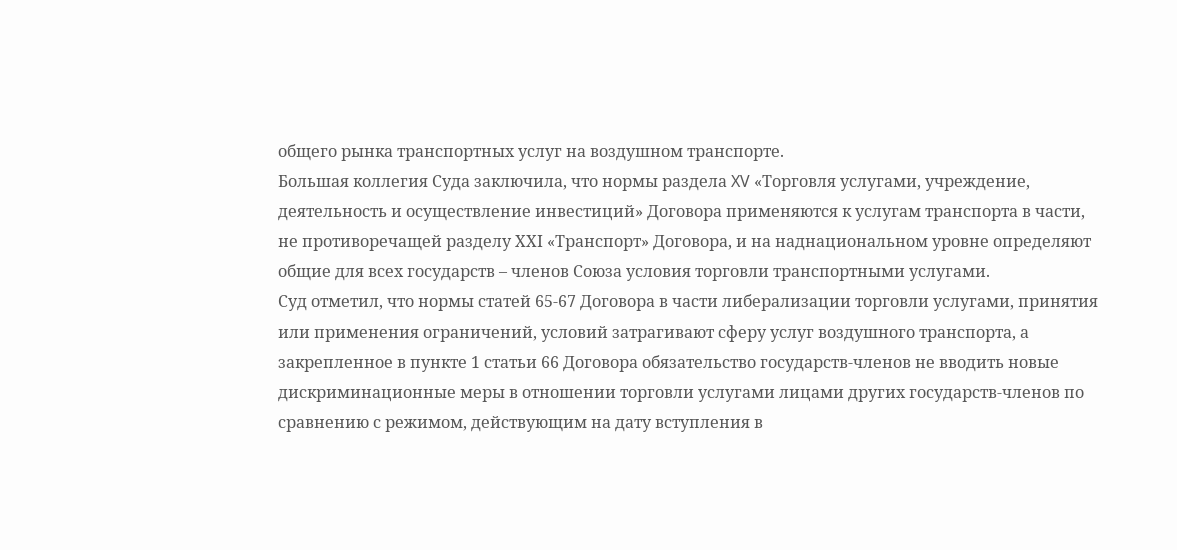общего рынка транспортных услуг на воздушном транспорте.
Большая коллегия Суда заключила, что нормы раздела XV «Торговля услугами, учреждение, деятельность и осуществление инвестиций» Договора применяются к услугам транспорта в части, не противоречащей разделу ХХІ «Транспорт» Договора, и на наднациональном уровне определяют общие для всех государств – членов Союза условия торговли транспортными услугами.
Суд отметил, что нормы статей 65-67 Договора в части либерализации торговли услугами, принятия или применения ограничений, условий затрагивают сферу услуг воздушного транспорта, а закрепленное в пункте 1 статьи 66 Договора обязательство государств-членов не вводить новые дискриминационные меры в отношении торговли услугами лицами других государств-членов по сравнению с режимом, действующим на дату вступления в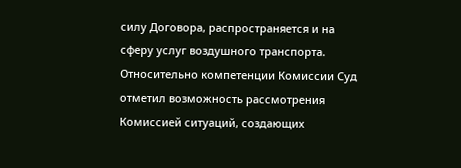силу Договора, распространяется и на сферу услуг воздушного транспорта.
Относительно компетенции Комиссии Суд отметил возможность рассмотрения Комиссией ситуаций, создающих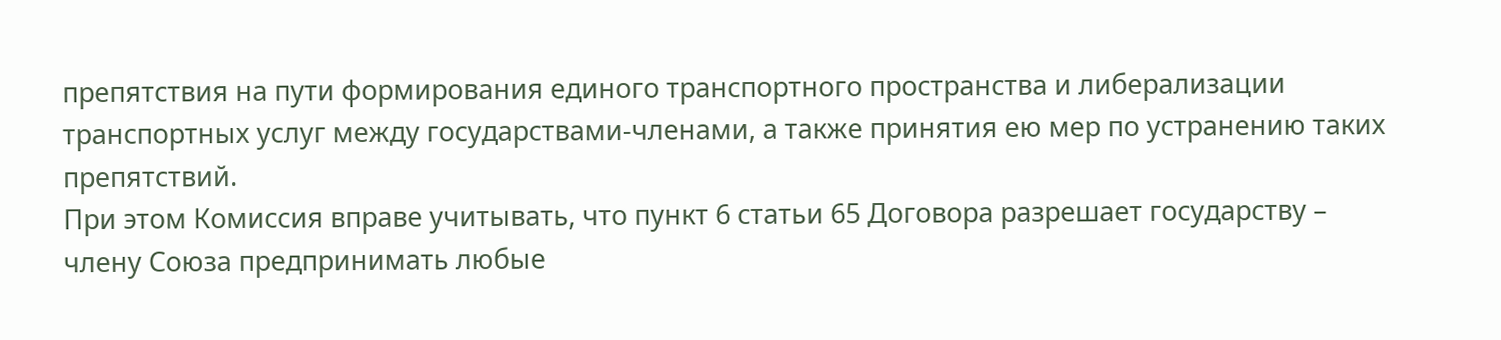препятствия на пути формирования единого транспортного пространства и либерализации транспортных услуг между государствами-членами, а также принятия ею мер по устранению таких препятствий.
При этом Комиссия вправе учитывать, что пункт 6 статьи 65 Договора разрешает государству – члену Союза предпринимать любые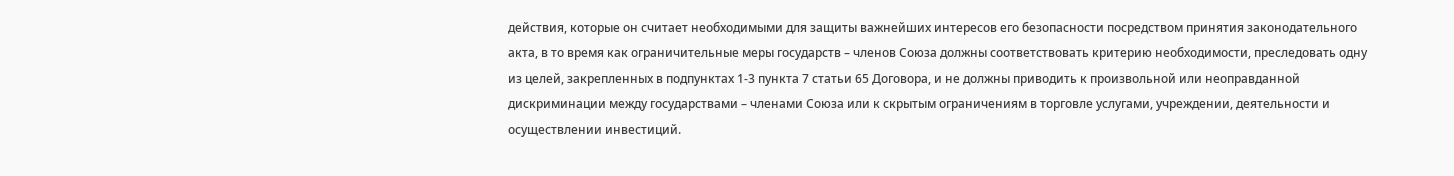действия, которые он считает необходимыми для защиты важнейших интересов его безопасности посредством принятия законодательного акта, в то время как ограничительные меры государств – членов Союза должны соответствовать критерию необходимости, преследовать одну из целей, закрепленных в подпунктах 1-3 пункта 7 статьи 65 Договора, и не должны приводить к произвольной или неоправданной дискриминации между государствами – членами Союза или к скрытым ограничениям в торговле услугами, учреждении, деятельности и осуществлении инвестиций.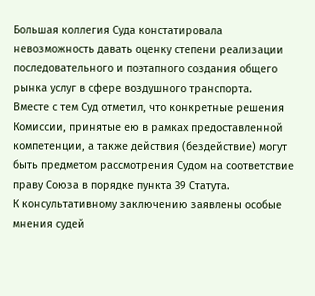Большая коллегия Суда констатировала невозможность давать оценку степени реализации последовательного и поэтапного создания общего рынка услуг в сфере воздушного транспорта.
Вместе с тем Суд отметил, что конкретные решения Комиссии, принятые ею в рамках предоставленной компетенции, а также действия (бездействие) могут быть предметом рассмотрения Судом на соответствие праву Союза в порядке пункта 39 Статута.
К консультативному заключению заявлены особые мнения судей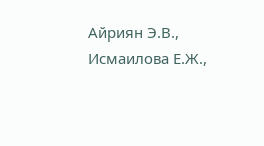Айриян Э.В., Исмаилова Е.Ж.,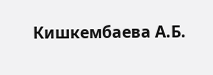Кишкембаева А.Б.